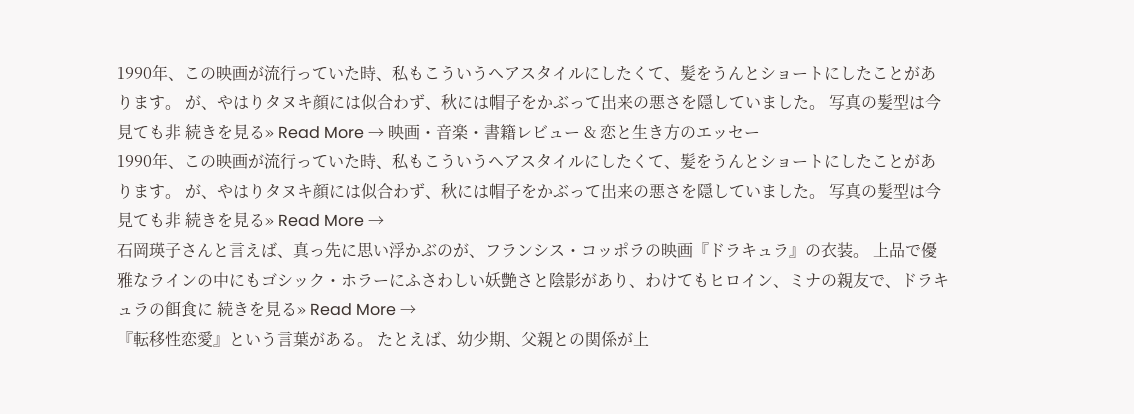1990年、この映画が流行っていた時、私もこういうヘアスタイルにしたくて、髪をうんとショートにしたことがあります。 が、やはりタヌキ顔には似合わず、秋には帽子をかぶって出来の悪さを隠していました。 写真の髪型は今見ても非 続きを見る» Read More → 映画・音楽・書籍レビュー & 恋と生き方のエッセー
1990年、この映画が流行っていた時、私もこういうヘアスタイルにしたくて、髪をうんとショートにしたことがあります。 が、やはりタヌキ顔には似合わず、秋には帽子をかぶって出来の悪さを隠していました。 写真の髪型は今見ても非 続きを見る» Read More →
石岡瑛子さんと言えば、真っ先に思い浮かぶのが、フランシス・コッポラの映画『ドラキュラ』の衣装。 上品で優雅なラインの中にもゴシック・ホラーにふさわしい妖艶さと陰影があり、わけてもヒロイン、ミナの親友で、ドラキュラの餌食に 続きを見る» Read More →
『転移性恋愛』という言葉がある。 たとえば、幼少期、父親との関係が上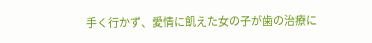手く行かず、愛情に飢えた女の子が歯の治療に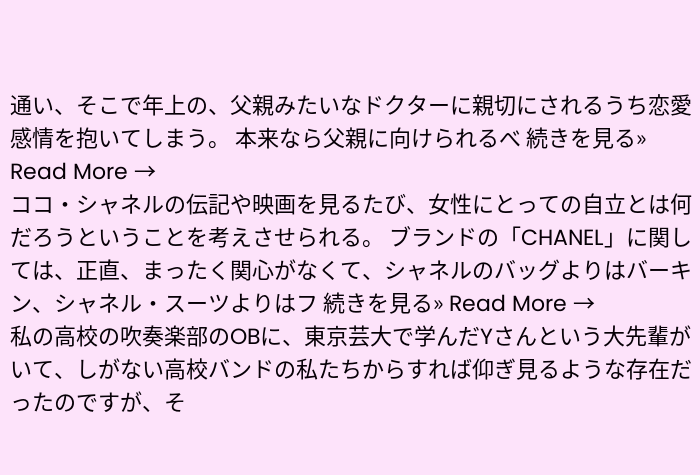通い、そこで年上の、父親みたいなドクターに親切にされるうち恋愛感情を抱いてしまう。 本来なら父親に向けられるべ 続きを見る» Read More →
ココ・シャネルの伝記や映画を見るたび、女性にとっての自立とは何だろうということを考えさせられる。 ブランドの「CHANEL」に関しては、正直、まったく関心がなくて、シャネルのバッグよりはバーキン、シャネル・スーツよりはフ 続きを見る» Read More →
私の高校の吹奏楽部のOBに、東京芸大で学んだYさんという大先輩がいて、しがない高校バンドの私たちからすれば仰ぎ見るような存在だったのですが、そ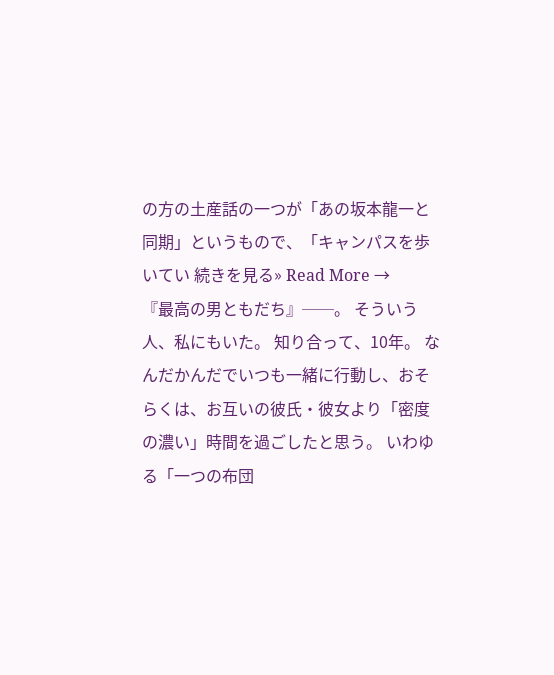の方の土産話の一つが「あの坂本龍一と同期」というもので、「キャンパスを歩いてい 続きを見る» Read More →
『最高の男ともだち』──。 そういう人、私にもいた。 知り合って、10年。 なんだかんだでいつも一緒に行動し、おそらくは、お互いの彼氏・彼女より「密度の濃い」時間を過ごしたと思う。 いわゆる「一つの布団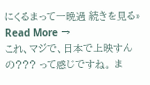にくるまって一晩過 続きを見る» Read More →
これ、マジで、日本で上映すんの??? って感じですね。 ま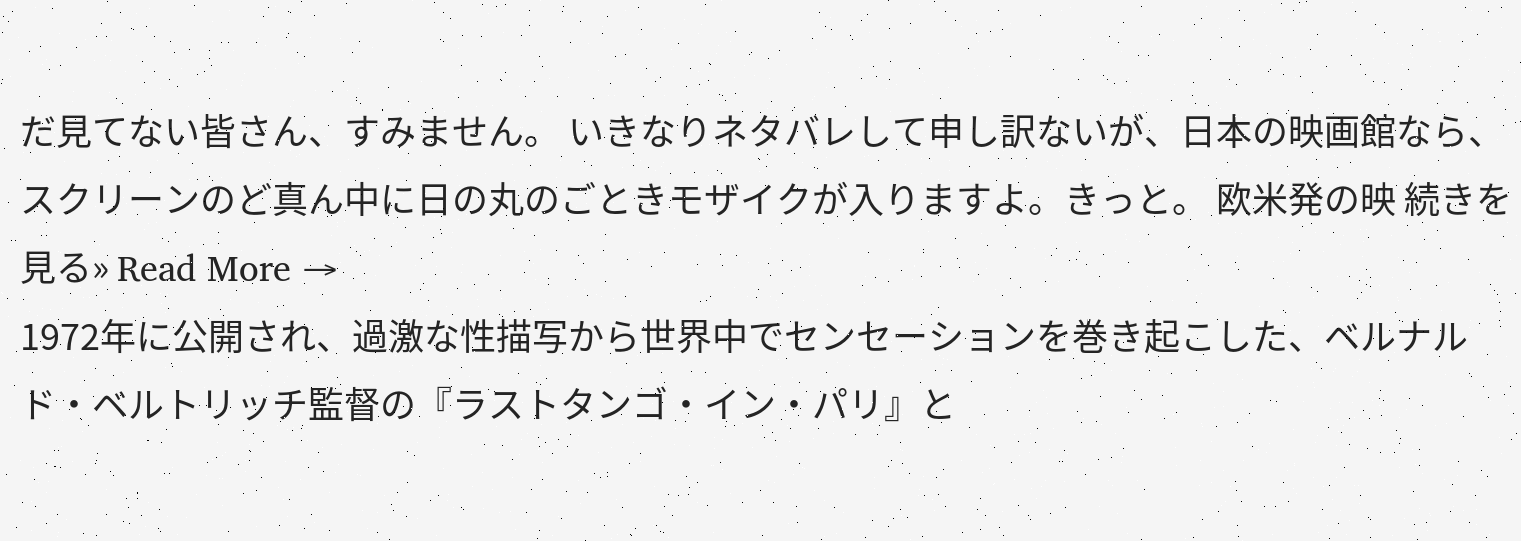だ見てない皆さん、すみません。 いきなりネタバレして申し訳ないが、日本の映画館なら、スクリーンのど真ん中に日の丸のごときモザイクが入りますよ。きっと。 欧米発の映 続きを見る» Read More →
1972年に公開され、過激な性描写から世界中でセンセーションを巻き起こした、ベルナルド・ベルトリッチ監督の『ラストタンゴ・イン・パリ』と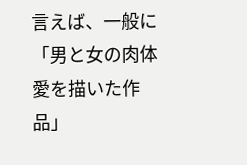言えば、一般に「男と女の肉体愛を描いた作品」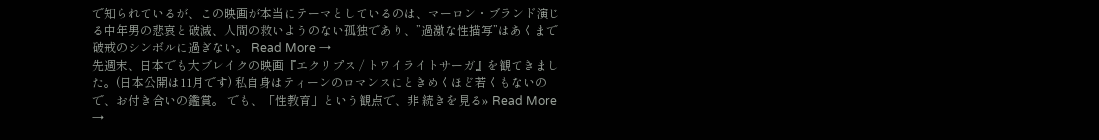で知られているが、この映画が本当にテーマとしているのは、マーロン・ブランド演じる中年男の悲哀と破滅、人間の救いようのない孤独であり、”過激な性描写”はあくまで破戒のシンボルに過ぎない。 Read More →
先週末、日本でも大ブレイクの映画『エクリプス / トワイライトサーガ』を観てきました。(日本公開は11月です) 私自身はティーンのロマンスにときめくほど若くもないので、お付き合いの鑑賞。 でも、「性教育」という観点で、非 続きを見る» Read More →